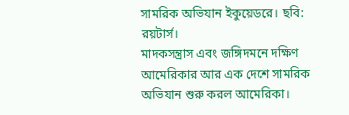সামরিক অভিযান ইকুয়েডরে। ছবি: রয়টার্স।
মাদকসন্ত্রাস এবং জঙ্গিদমনে দক্ষিণ আমেরিকার আর এক দেশে সামরিক অভিযান শুরু করল আমেরিকা।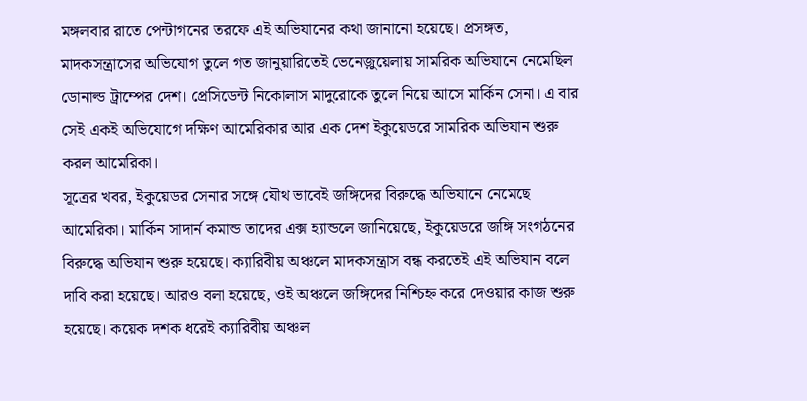মঙ্গলবার রাতে পেন্টাগনের তরফে এই অভিযানের কথা জানানো হয়েছে। প্রসঙ্গত, মাদকসন্ত্রাসের অভিযোগ তুলে গত জানুয়ারিতেই ভেনেজ়ুয়েলায় সামরিক অভিযানে নেমেছিল ডোনাল্ড ট্রাম্পের দেশ। প্রেসিডেন্ট নিকোলাস মাদুরোকে তুলে নিয়ে আসে মার্কিন সেনা। এ বার সেই একই অভিযোগে দক্ষিণ আমেরিকার আর এক দেশ ইকুয়েডরে সামরিক অভিযান শুরু করল আমেরিকা।
সূত্রের খবর, ইকুয়েডর সেনার সঙ্গে যৌথ ভাবেই জঙ্গিদের বিরুদ্ধে অভিযানে নেমেছে আমেরিকা। মার্কিন সাদার্ন কমান্ড তাদের এক্স হ্যান্ডলে জানিয়েছে, ইকুয়েডরে জঙ্গি সংগঠনের বিরুদ্ধে অভিযান শুরু হয়েছে। ক্যারিবীয় অঞ্চলে মাদকসন্ত্রাস বন্ধ করতেই এই অভিযান বলে দাবি করা হয়েছে। আরও বলা হয়েছে, ওই অঞ্চলে জঙ্গিদের নিশ্চিহ্ন করে দেওয়ার কাজ শুরু হয়েছে। কয়েক দশক ধরেই ক্যারিবীয় অঞ্চল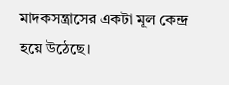মাদকসন্ত্রাসের একটা মূল কেন্দ্র হয়ে উঠেছে।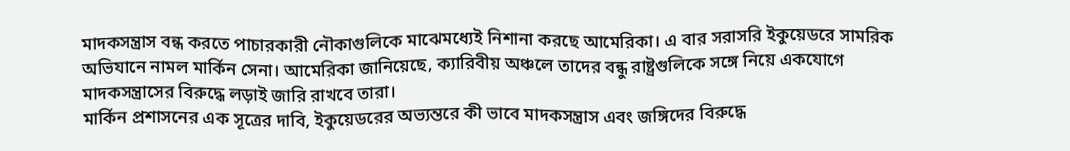মাদকসন্ত্রাস বন্ধ করতে পাচারকারী নৌকাগুলিকে মাঝেমধ্যেই নিশানা করছে আমেরিকা। এ বার সরাসরি ইকুয়েডরে সামরিক অভিযানে নামল মার্কিন সেনা। আমেরিকা জানিয়েছে, ক্যারিবীয় অঞ্চলে তাদের বন্ধু রাষ্ট্রগুলিকে সঙ্গে নিয়ে একযোগে মাদকসন্ত্রাসের বিরুদ্ধে লড়াই জারি রাখবে তারা।
মার্কিন প্রশাসনের এক সূত্রের দাবি, ইকুয়েডরের অভ্যন্তরে কী ভাবে মাদকসন্ত্রাস এবং জঙ্গিদের বিরুদ্ধে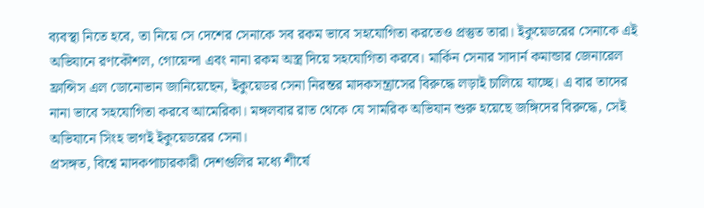ব্যবস্থা নিতে হবে, তা নিয়ে সে দেশের সেনাকে সব রকম ভাবে সহযোগিতা করতেও প্রস্তুত তারা। ইকুয়েডরের সেনাকে এই অভিযানে রণকৌশল, গোয়েন্দা এবং নানা রকম অস্ত্র দিয়ে সহযোগিতা করবে। মার্কিন সেনার সাদার্ন কমান্ডার জেনারেল ফ্রান্সিস এল ডোনোভান জানিয়েছেন, ইকুয়েডর সেনা নিরন্তর মাদকসন্ত্রাসের বিরুদ্ধে লড়াই চালিয়ে যাচ্ছে। এ বার তাদের নানা ভাবে সহযোগিতা করবে আমেরিকা। মঙ্গলবার রাত থেকে যে সামরিক অভিযান শুরু হয়েছে জঙ্গিদের বিরুদ্ধে, সেই অভিযানে সিংহ ভাগই ইকুয়েডরের সেনা।
প্রসঙ্গত, বিশ্বে মাদকপাচারকারী দেশগুলির মধ্যে শীর্ষে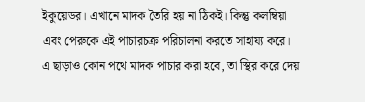ইকুয়েডর। এখানে মাদক তৈরি হয় না ঠিকই। কিন্তু কলম্বিয়া এবং পেরুকে এই পাচারচক্র পরিচালনা করতে সাহায্য করে। এ ছাড়াও কোন পথে মাদক পাচার করা হবে, তা স্থির করে দেয়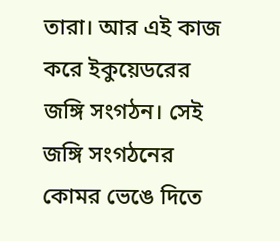তারা। আর এই কাজ করে ইকুয়েডরের জঙ্গি সংগঠন। সেই জঙ্গি সংগঠনের কোমর ভেঙে দিতে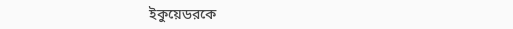ইকুয়েডরকে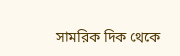সামরিক দিক থেকে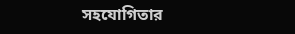সহযোগিতার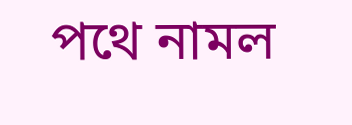পথে নামল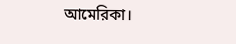আমেরিকা।